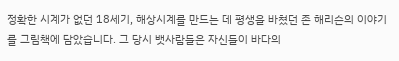정확한 시계가 없던 18세기, 해상시계를 만드는 데 평생을 바쳤던 존 해리슨의 이야기를 그림책에 담았습니다. 그 당시 뱃사람들은 자신들이 바다의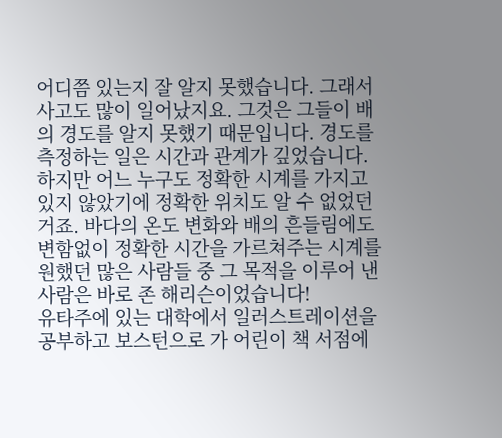어디쯤 있는지 잘 알지 못했습니다. 그래서 사고도 많이 일어났지요. 그것은 그들이 배의 경도를 알지 못했기 때문입니다. 경도를 측정하는 일은 시간과 관계가 깊었습니다. 하지만 어느 누구도 정확한 시계를 가지고 있지 않았기에 정확한 위치도 알 수 없었던 거죠. 바다의 온도 변화와 배의 흔들림에도 변함없이 정확한 시간을 가르쳐주는 시계를 원했던 많은 사람들 중 그 목적을 이루어 낸 사람은 바로 존 해리슨이었습니다!
유타주에 있는 대학에서 일러스트레이션을 공부하고 보스턴으로 가 어린이 책 서점에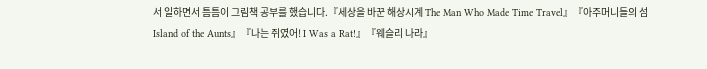서 일하면서 틈틈이 그림책 공부를 했습니다.『세상을 바꾼 해상시계 The Man Who Made Time Travel』『아주머니들의 섬 Island of the Aunts』『나는 쥐였어! I Was a Rat!』『웨슬리 나라』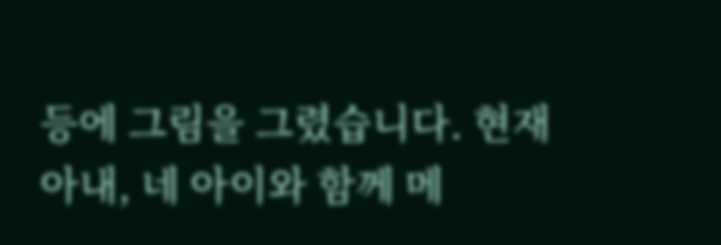등에 그림을 그렸습니다. 현재 아내, 네 아이와 함께 메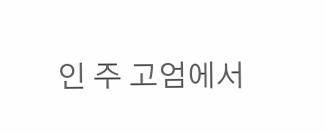인 주 고엄에서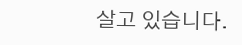살고 있습니다.